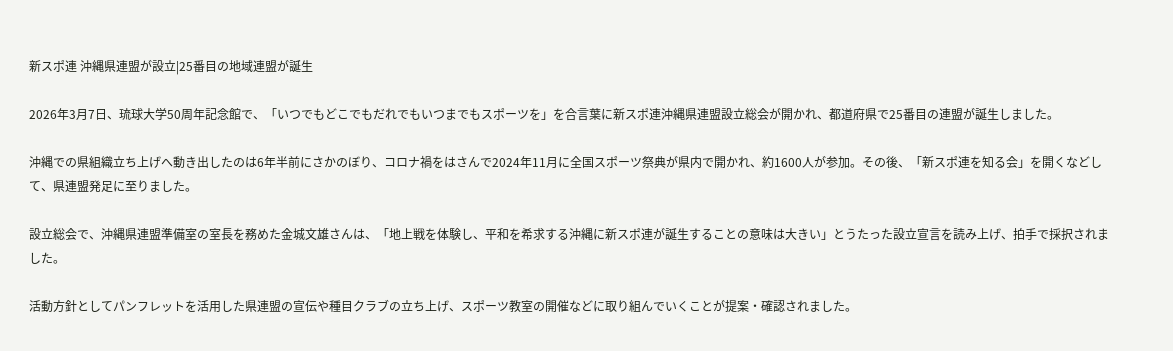新スポ連 沖縄県連盟が設立|25番目の地域連盟が誕生

2026年3月7日、琉球大学50周年記念館で、「いつでもどこでもだれでもいつまでもスポーツを」を合言葉に新スポ連沖縄県連盟設立総会が開かれ、都道府県で25番目の連盟が誕生しました。

沖縄での県組織立ち上げへ動き出したのは6年半前にさかのぼり、コロナ禍をはさんで2024年11月に全国スポーツ祭典が県内で開かれ、約1600人が参加。その後、「新スポ連を知る会」を開くなどして、県連盟発足に至りました。

設立総会で、沖縄県連盟準備室の室長を務めた金城文雄さんは、「地上戦を体験し、平和を希求する沖縄に新スポ連が誕生することの意味は大きい」とうたった設立宣言を読み上げ、拍手で採択されました。

活動方針としてパンフレットを活用した県連盟の宣伝や種目クラブの立ち上げ、スポーツ教室の開催などに取り組んでいくことが提案・確認されました。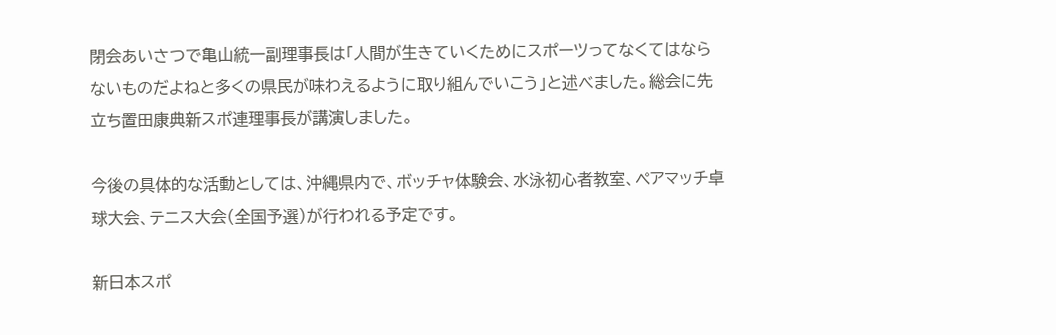閉会あいさつで亀山統一副理事長は「人間が生きていくためにスポーツってなくてはならないものだよねと多くの県民が味わえるように取り組んでいこう」と述べました。総会に先立ち置田康典新スポ連理事長が講演しました。

今後の具体的な活動としては、沖縄県内で、ボッチャ体験会、水泳初心者教室、ペアマッチ卓球大会、テニス大会(全国予選)が行われる予定です。

新日本スポ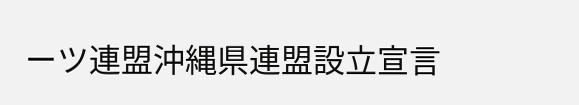ーツ連盟沖縄県連盟設立宣言